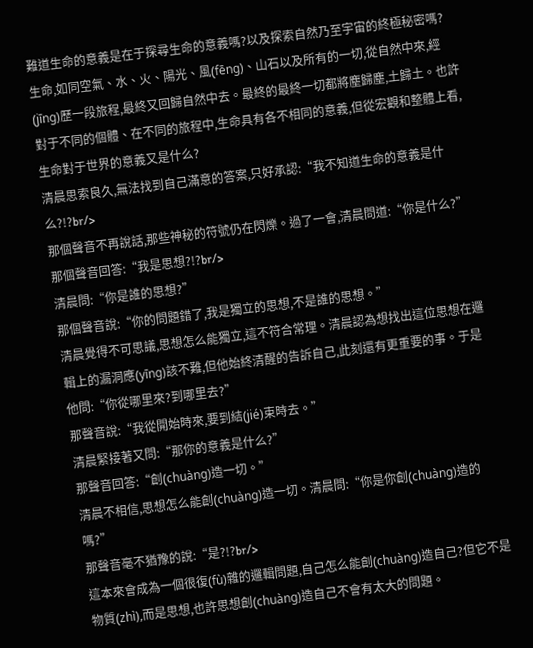難道生命的意義是在于探尋生命的意義嗎?以及探索自然乃至宇宙的終極秘密嗎?
生命,如同空氣、水、火、陽光、風(fēng)、山石以及所有的一切,從自然中來,經(jīng)歷一段旅程,最終又回歸自然中去。最終的最終一切都將塵歸塵,土歸土。也許對于不同的個體、在不同的旅程中,生命具有各不相同的意義,但從宏觀和整體上看,生命對于世界的意義又是什么?
清晨思索良久,無法找到自己滿意的答案,只好承認:“我不知道生命的意義是什么?!?br/>
那個聲音不再說話,那些神秘的符號仍在閃爍。過了一會,清晨問道:“你是什么?”
那個聲音回答:“我是思想?!?br/>
清晨問:“你是誰的思想?”
那個聲音說:“你的問題錯了,我是獨立的思想,不是誰的思想。”
清晨覺得不可思議,思想怎么能獨立,這不符合常理。清晨認為想找出這位思想在邏輯上的漏洞應(yīng)該不難,但他始終清醒的告訴自己,此刻還有更重要的事。于是他問:“你從哪里來?到哪里去?”
那聲音說:“我從開始時來,要到結(jié)束時去。”
清晨緊接著又問:“那你的意義是什么?”
那聲音回答:“創(chuàng)造一切。”
清晨不相信,思想怎么能創(chuàng)造一切。清晨問:“你是你創(chuàng)造的嗎?”
那聲音毫不猶豫的說:“是?!?br/>
這本來會成為一個很復(fù)雜的邏輯問題,自己怎么能創(chuàng)造自己?但它不是物質(zhì),而是思想,也許思想創(chuàng)造自己不會有太大的問題。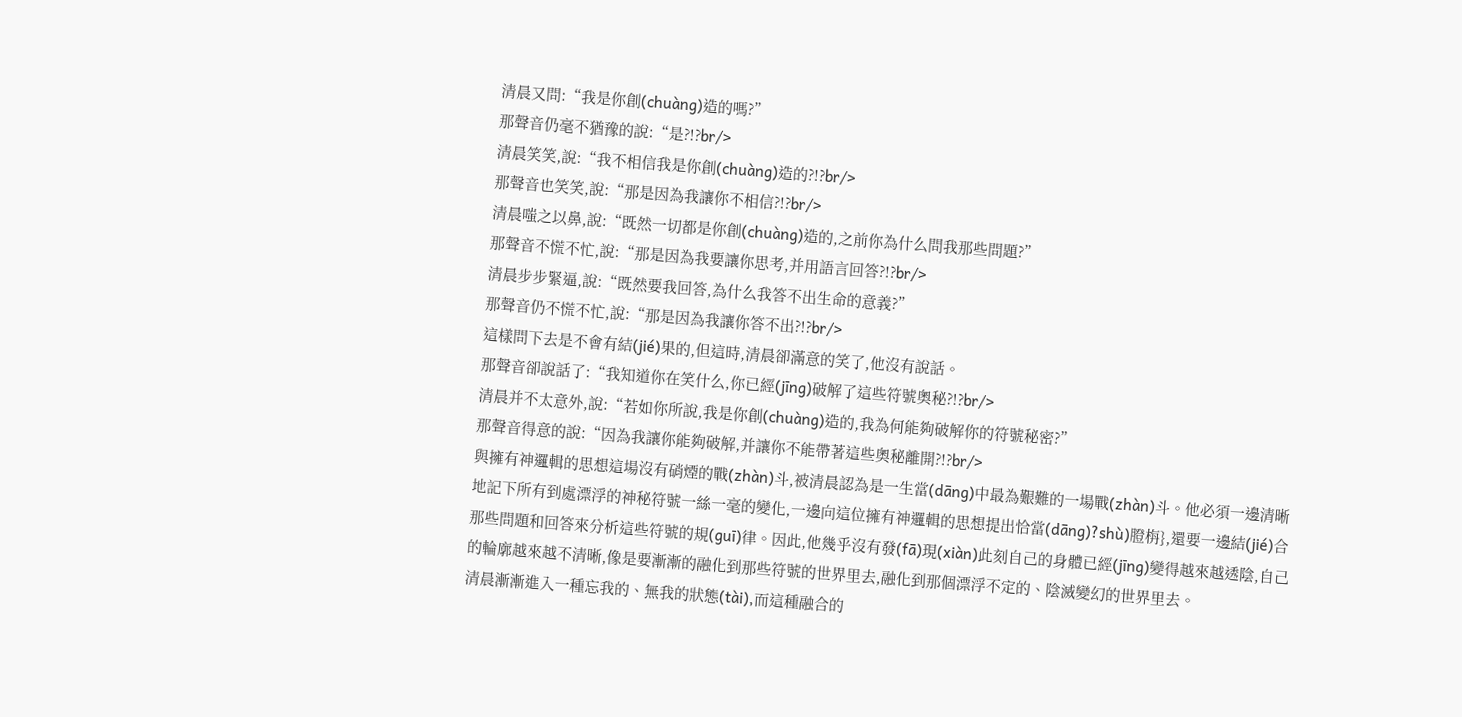清晨又問:“我是你創(chuàng)造的嗎?”
那聲音仍毫不猶豫的說:“是?!?br/>
清晨笑笑,說:“我不相信我是你創(chuàng)造的?!?br/>
那聲音也笑笑,說:“那是因為我讓你不相信?!?br/>
清晨嗤之以鼻,說:“既然一切都是你創(chuàng)造的,之前你為什么問我那些問題?”
那聲音不慌不忙,說:“那是因為我要讓你思考,并用語言回答?!?br/>
清晨步步緊逼,說:“既然要我回答,為什么我答不出生命的意義?”
那聲音仍不慌不忙,說:“那是因為我讓你答不出?!?br/>
這樣問下去是不會有結(jié)果的,但這時,清晨卻滿意的笑了,他沒有說話。
那聲音卻說話了:“我知道你在笑什么,你已經(jīng)破解了這些符號奧秘?!?br/>
清晨并不太意外,說:“若如你所說,我是你創(chuàng)造的,我為何能夠破解你的符號秘密?”
那聲音得意的說:“因為我讓你能夠破解,并讓你不能帶著這些奧秘離開?!?br/>
與擁有神邏輯的思想這場沒有硝煙的戰(zhàn)斗,被清晨認為是一生當(dāng)中最為艱難的一場戰(zhàn)斗。他必須一邊清晰地記下所有到處漂浮的神秘符號一絲一毫的變化,一邊向這位擁有神邏輯的思想提出恰當(dāng)?shù)膯栴},還要一邊結(jié)合那些問題和回答來分析這些符號的規(guī)律。因此,他幾乎沒有發(fā)現(xiàn)此刻自己的身體已經(jīng)變得越來越透陰,自己的輪廓越來越不清晰,像是要漸漸的融化到那些符號的世界里去,融化到那個漂浮不定的、陰滅變幻的世界里去。
清晨漸漸進入一種忘我的、無我的狀態(tài),而這種融合的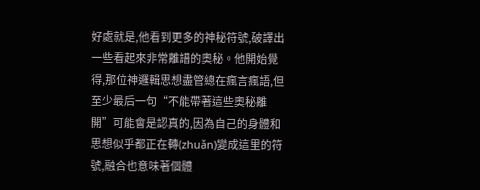好處就是,他看到更多的神秘符號,破譯出一些看起來非常離譜的奧秘。他開始覺得,那位神邏輯思想盡管總在瘋言瘋語,但至少最后一句“不能帶著這些奧秘離開”可能會是認真的,因為自己的身體和思想似乎都正在轉(zhuǎn)變成這里的符號,融合也意味著個體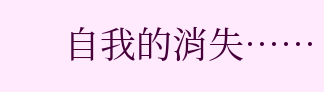自我的消失……